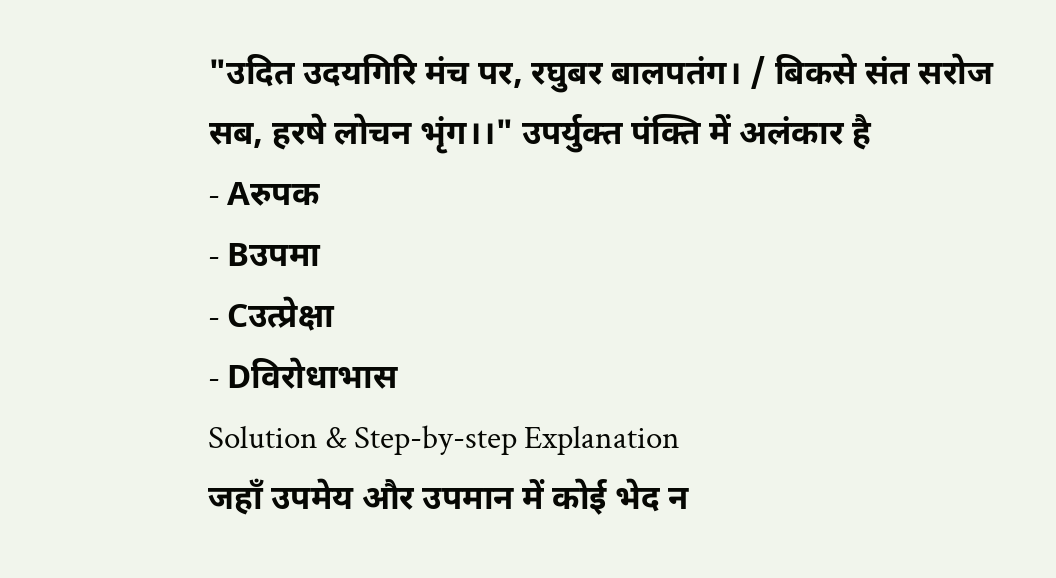"उदित उदयगिरि मंच पर, रघुबर बालपतंग। / बिकसे संत सरोज सब, हरषे लोचन भृंग।।" उपर्युक्त पंक्ति में अलंकार है
- Aरुपक
- Bउपमा
- Cउत्प्रेक्षा
- Dविरोधाभास
Solution & Step-by-step Explanation
जहाँ उपमेय और उपमान में कोई भेद न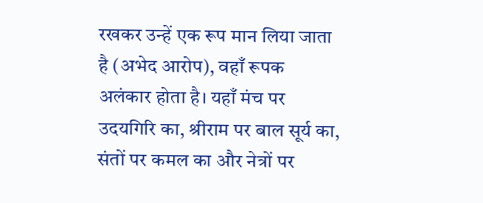रखकर उन्हें एक रूप मान लिया जाता है (अभेद आरोप), वहाँ रूपक अलंकार होता है। यहाँ मंच पर उदयगिरि का, श्रीराम पर बाल सूर्य का, संतों पर कमल का और नेत्रों पर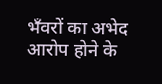भँवरों का अभेद आरोप होने के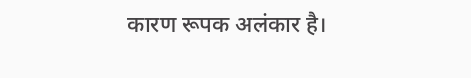कारण रूपक अलंकार है।